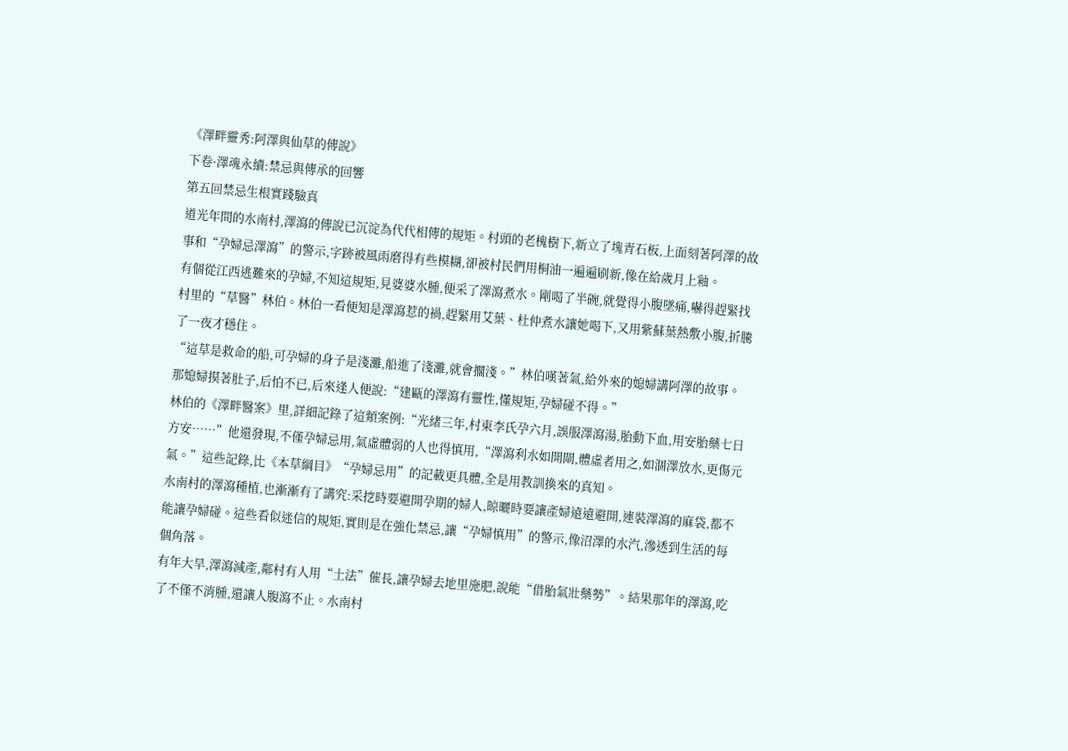《澤畔靈秀:阿澤與仙草的傳說》
下卷·澤魂永續:禁忌與傳承的回響
第五回禁忌生根實踐驗真
道光年間的水南村,澤瀉的傳說已沉淀為代代相傳的規矩。村頭的老槐樹下,新立了塊青石板,上面刻著阿澤的故事和“孕婦忌澤瀉”的警示,字跡被風雨磨得有些模糊,卻被村民們用桐油一遍遍刷新,像在給歲月上釉。
有個從江西逃難來的孕婦,不知這規矩,見婆婆水腫,便采了澤瀉煮水。剛喝了半碗,就覺得小腹墜痛,嚇得趕緊找村里的“草醫”林伯。林伯一看便知是澤瀉惹的禍,趕緊用艾葉、杜仲煮水讓她喝下,又用紫蘇葉熱敷小腹,折騰了一夜才穩住。
“這草是救命的船,可孕婦的身子是淺灘,船進了淺灘,就會擱淺。”林伯嘆著氣,給外來的媳婦講阿澤的故事。那媳婦摸著肚子,后怕不已,后來逢人便說:“建甌的澤瀉有靈性,懂規矩,孕婦碰不得。”
林伯的《澤畔醫案》里,詳細記錄了這類案例:“光緒三年,村東李氏孕六月,誤服澤瀉湯,胎動下血,用安胎藥七日方安……”他還發現,不僅孕婦忌用,氣虛體弱的人也得慎用,“澤瀉利水如開閘,體虛者用之,如涸澤放水,更傷元氣。”這些記錄,比《本草綱目》“孕婦忌用”的記載更具體,全是用教訓換來的真知。
水南村的澤瀉種植,也漸漸有了講究:采挖時要避開孕期的婦人,晾曬時要讓產婦遠遠避開,連裝澤瀉的麻袋,都不能讓孕婦碰。這些看似迷信的規矩,實則是在強化禁忌,讓“孕婦慎用”的警示,像沼澤的水汽,滲透到生活的每個角落。
有年大旱,澤瀉減產,鄰村有人用“土法”催長,讓孕婦去地里施肥,說能“借胎氣壯藥勢”。結果那年的澤瀉,吃了不僅不消腫,還讓人腹瀉不止。水南村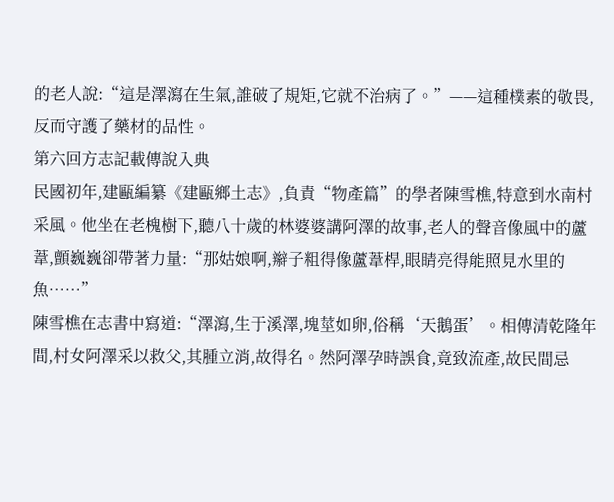的老人說:“這是澤瀉在生氣,誰破了規矩,它就不治病了。”——這種樸素的敬畏,反而守護了藥材的品性。
第六回方志記載傳說入典
民國初年,建甌編纂《建甌鄉土志》,負責“物產篇”的學者陳雪樵,特意到水南村采風。他坐在老槐樹下,聽八十歲的林婆婆講阿澤的故事,老人的聲音像風中的蘆葦,顫巍巍卻帶著力量:“那姑娘啊,辮子粗得像蘆葦桿,眼睛亮得能照見水里的魚……”
陳雪樵在志書中寫道:“澤瀉,生于溪澤,塊莖如卵,俗稱‘天鵝蛋’。相傳清乾隆年間,村女阿澤采以救父,其腫立消,故得名。然阿澤孕時誤食,竟致流產,故民間忌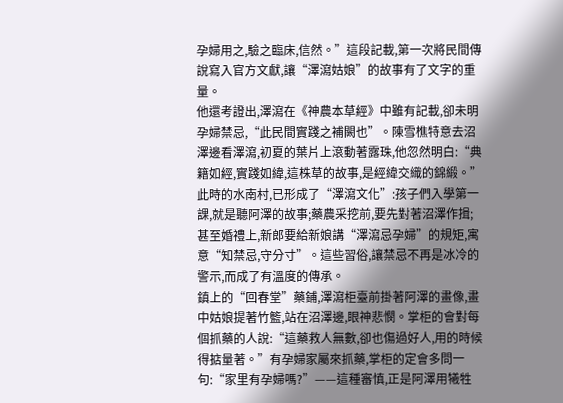孕婦用之,驗之臨床,信然。”這段記載,第一次將民間傳說寫入官方文獻,讓“澤瀉姑娘”的故事有了文字的重量。
他還考證出,澤瀉在《神農本草經》中雖有記載,卻未明孕婦禁忌,“此民間實踐之補闕也”。陳雪樵特意去沼澤邊看澤瀉,初夏的葉片上滾動著露珠,他忽然明白:“典籍如經,實踐如緯,這株草的故事,是經緯交織的錦緞。”
此時的水南村,已形成了“澤瀉文化”:孩子們入學第一課,就是聽阿澤的故事;藥農采挖前,要先對著沼澤作揖;甚至婚禮上,新郎要給新娘講“澤瀉忌孕婦”的規矩,寓意“知禁忌,守分寸”。這些習俗,讓禁忌不再是冰冷的警示,而成了有溫度的傳承。
鎮上的“回春堂”藥鋪,澤瀉柜臺前掛著阿澤的畫像,畫中姑娘提著竹籃,站在沼澤邊,眼神悲憫。掌柜的會對每個抓藥的人說:“這藥救人無數,卻也傷過好人,用的時候得掂量著。”有孕婦家屬來抓藥,掌柜的定會多問一句:“家里有孕婦嗎?”——這種審慎,正是阿澤用犧牲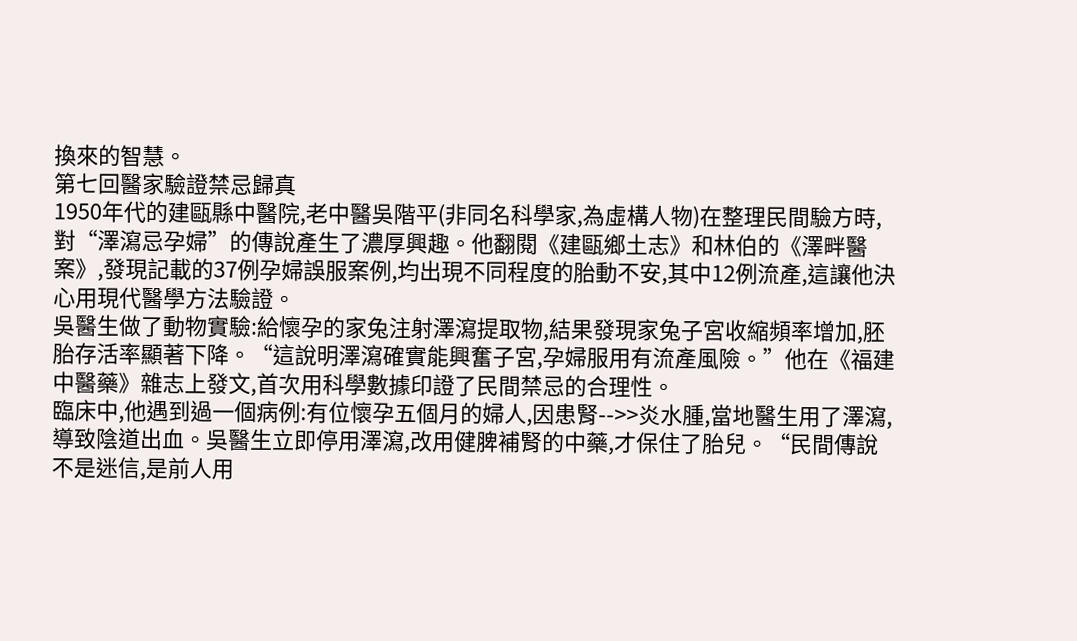換來的智慧。
第七回醫家驗證禁忌歸真
1950年代的建甌縣中醫院,老中醫吳階平(非同名科學家,為虛構人物)在整理民間驗方時,對“澤瀉忌孕婦”的傳說產生了濃厚興趣。他翻閱《建甌鄉土志》和林伯的《澤畔醫案》,發現記載的37例孕婦誤服案例,均出現不同程度的胎動不安,其中12例流產,這讓他決心用現代醫學方法驗證。
吳醫生做了動物實驗:給懷孕的家兔注射澤瀉提取物,結果發現家兔子宮收縮頻率增加,胚胎存活率顯著下降。“這說明澤瀉確實能興奮子宮,孕婦服用有流產風險。”他在《福建中醫藥》雜志上發文,首次用科學數據印證了民間禁忌的合理性。
臨床中,他遇到過一個病例:有位懷孕五個月的婦人,因患腎-->>炎水腫,當地醫生用了澤瀉,導致陰道出血。吳醫生立即停用澤瀉,改用健脾補腎的中藥,才保住了胎兒。“民間傳說不是迷信,是前人用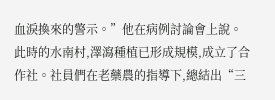血淚換來的警示。”他在病例討論會上說。
此時的水南村,澤瀉種植已形成規模,成立了合作社。社員們在老藥農的指導下,總結出“三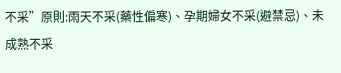不采”原則:雨天不采(藥性偏寒)、孕期婦女不采(避禁忌)、未成熟不采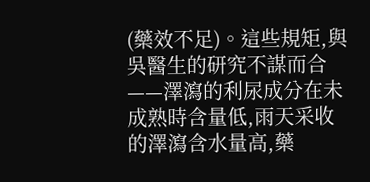(藥效不足)。這些規矩,與吳醫生的研究不謀而合——澤瀉的利尿成分在未成熟時含量低,雨天采收的澤瀉含水量高,藥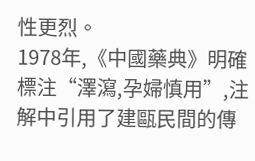性更烈。
1978年,《中國藥典》明確標注“澤瀉,孕婦慎用”,注解中引用了建甌民間的傳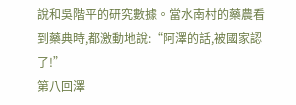說和吳階平的研究數據。當水南村的藥農看到藥典時,都激動地說:“阿澤的話,被國家認了!”
第八回澤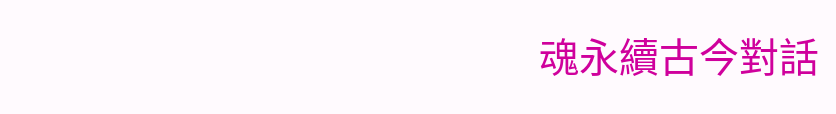魂永續古今對話